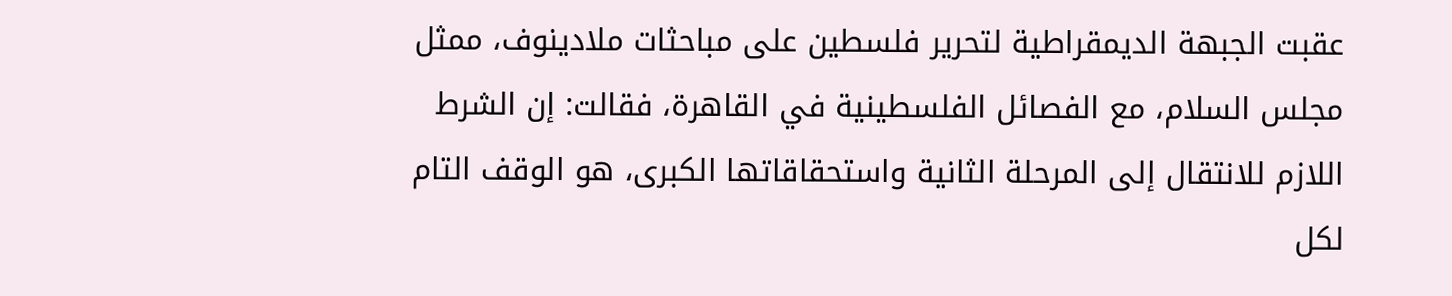عقبت الجبهة الديمقراطية لتحرير فلسطين على مباحثات ملادينوف، ممثل مجلس السلام، مع الفصائل الفلسطينية في القاهرة، فقالت: إن الشرط اللازم للانتقال إلى المرحلة الثانية واستحقاقاتها الكبرى، هو الوقف التام لكل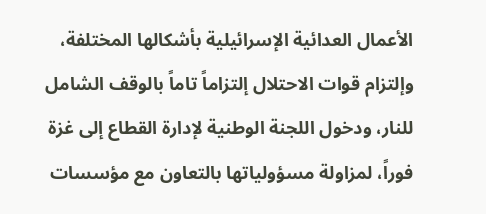الأعمال العدائية الإسرائيلية بأشكالها المختلفة، وإلتزام قوات الاحتلال إلتزاماً تاماً بالوقف الشامل للنار، ودخول اللجنة الوطنية لإدارة القطاع إلى غزة فوراً، لمزاولة مسؤولياتها بالتعاون مع مؤسسات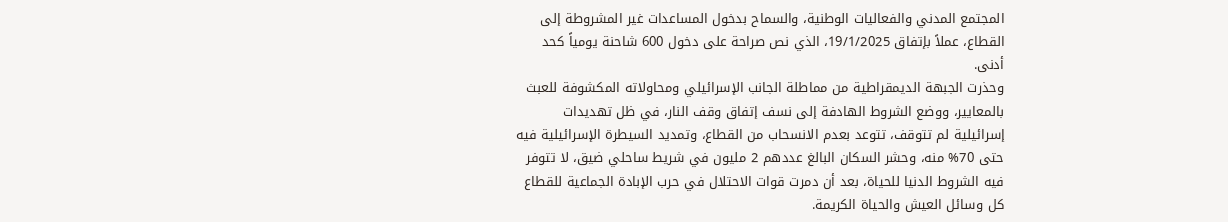المجتمع المدني والفعاليات الوطنية، والسماح بدخول المساعدات غير المشروطة إلى القطاع، عملاً بإتفاق 19/1/2025، الذي نص صراحة على دخول 600 شاحنة يومياً كحد أدنى.
وحذرت الجبهة الديمقراطية من مماطلة الجانب الإسرائيلي ومحاولاته المكشوفة للعبث بالمعايير، ووضع الشروط الهادفة إلى نسف إتفاق وقف النار، في ظل تهديدات إسرائيلية لم تتوقف، تتوعد بعدم الانسحاب من القطاع، وتمديد السيطرة الإسرائيلية فيه حتى 70% منه، وحشر السكان البالغ عددهم 2 مليون في شريط ساحلي ضيق، لا تتوفر فيه الشروط الدنيا للحياة، بعد أن دمرت قوات الاحتلال في حرب الإبادة الجماعية للقطاع كل وسائل العيش والحياة الكريمة.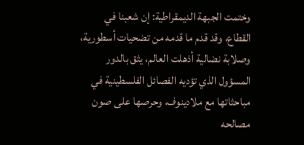وختمت الجبهة الديمقراطية: إن شعبنا في القطاع، وقد قدم ما قدمه من تضحيات أسطورية، وصلابة نضالية أذهلت العالم، يثق بالدور المسؤول الذي تؤديه الفصائل الفلسطينية في مباحثاتها مع ملادينوف، وحرصها على صون مصالحه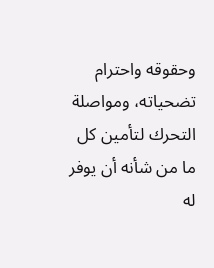وحقوقه واحترام تضحياته، ومواصلة التحرك لتأمين كل ما من شأنه أن يوفر له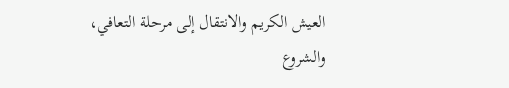العيش الكريم والانتقال إلى مرحلة التعافي، والشروع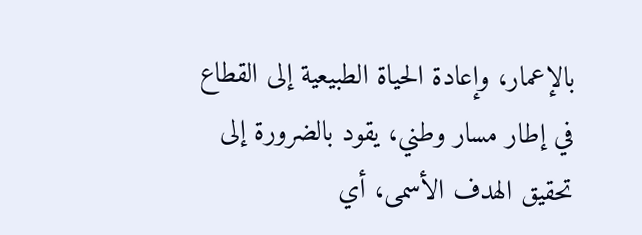بالإعمار، وإعادة الحياة الطبيعية إلى القطاع في إطار مسار وطني، يقود بالضرورة إلى تحقيق الهدف الأسمى، أي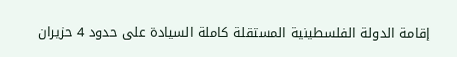إقامة الدولة الفلسطينية المستقلة كاملة السيادة على حدود 4 حزيران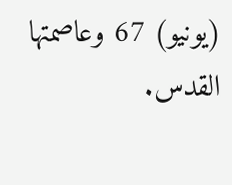(يونيو) 67 وعاصمتها القدس.